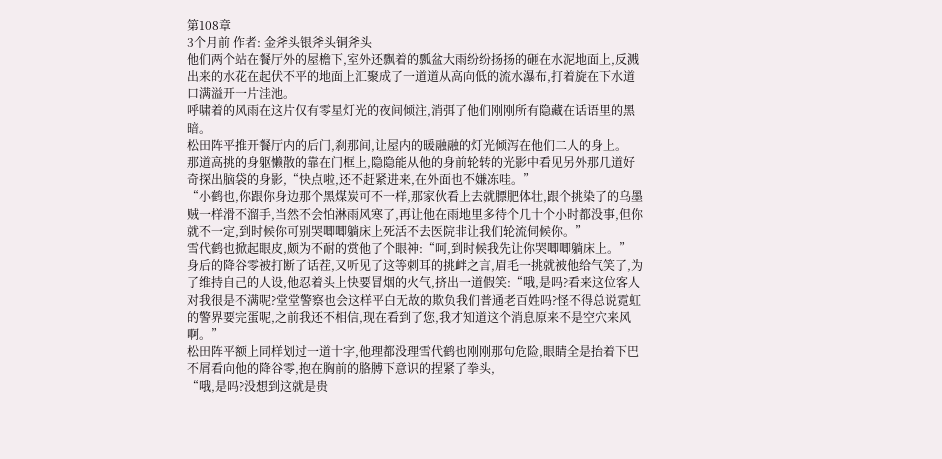第108章
3个月前 作者: 金斧头银斧头铜斧头
他们两个站在餐厅外的屋檐下,室外还飘着的瓢盆大雨纷纷扬扬的砸在水泥地面上,反溅出来的水花在起伏不平的地面上汇聚成了一道道从高向低的流水瀑布,打着旋在下水道口满溢开一片洼池。
呼啸着的风雨在这片仅有零星灯光的夜间倾注,消弭了他们刚刚所有隐藏在话语里的黑暗。
松田阵平推开餐厅内的后门,刹那间,让屋内的暖融融的灯光倾泻在他们二人的身上。
那道高挑的身躯懒散的靠在门框上,隐隐能从他的身前轮转的光影中看见另外那几道好奇探出脑袋的身影,“快点啦,还不赶紧进来,在外面也不嫌冻哇。”
“小鹤也,你跟你身边那个黑煤炭可不一样,那家伙看上去就膘肥体壮,跟个挑染了的乌墨贼一样滑不溜手,当然不会怕淋雨风寒了,再让他在雨地里多待个几十个小时都没事,但你就不一定,到时候你可别哭唧唧躺床上死活不去医院非让我们轮流伺候你。”
雪代鹤也掀起眼皮,颇为不耐的赏他了个眼神:“呵,到时候我先让你哭唧唧躺床上。”
身后的降谷零被打断了话茬,又听见了这等刺耳的挑衅之言,眉毛一挑就被他给气笑了,为了维持自己的人设,他忍着头上快要冒烟的火气,挤出一道假笑:“哦,是吗?看来这位客人对我很是不满呢?堂堂警察也会这样平白无故的欺负我们普通老百姓吗?怪不得总说霓虹的警界要完蛋呢,之前我还不相信,现在看到了您,我才知道这个消息原来不是空穴来风啊。”
松田阵平额上同样划过一道十字,他理都没理雪代鹤也刚刚那句危险,眼睛全是抬着下巴不屑看向他的降谷零,抱在胸前的胳膊下意识的捏紧了拳头,
“哦,是吗?没想到这就是贵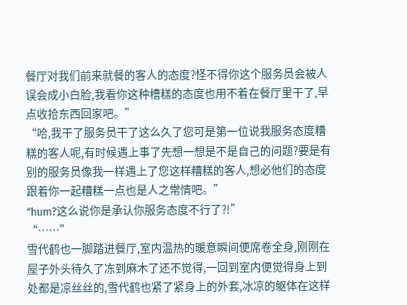餐厅对我们前来就餐的客人的态度?怪不得你这个服务员会被人误会成小白脸,我看你这种槽糕的态度也用不着在餐厅里干了,早点收拾东西回家吧。”
“哈,我干了服务员干了这么久了您可是第一位说我服务态度糟糕的客人呢,有时候遇上事了先想一想是不是自己的问题?要是有别的服务员像我一样遇上了您这样糟糕的客人,想必他们的态度跟着你一起糟糕一点也是人之常情吧。”
“hum?这么说你是承认你服务态度不行了?!”
“……”
雪代鹤也一脚踏进餐厅,室内温热的暖意瞬间便席卷全身,刚刚在屋子外头待久了冻到麻木了还不觉得,一回到室内便觉得身上到处都是凉丝丝的,雪代鹤也紧了紧身上的外套,冰凉的躯体在这样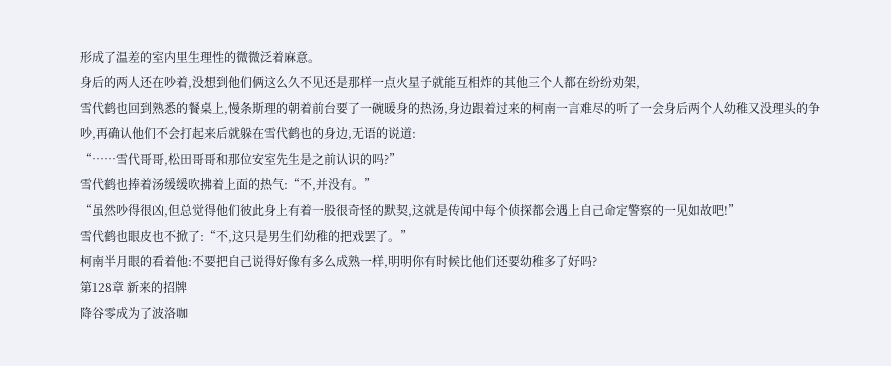形成了温差的室内里生理性的微微泛着麻意。
身后的两人还在吵着,没想到他们俩这么久不见还是那样一点火星子就能互相炸的其他三个人都在纷纷劝架,
雪代鹤也回到熟悉的餐桌上,慢条斯理的朝着前台要了一碗暖身的热汤,身边跟着过来的柯南一言难尽的听了一会身后两个人幼稚又没理头的争吵,再确认他们不会打起来后就躲在雪代鹤也的身边,无语的说道:
“……雪代哥哥,松田哥哥和那位安室先生是之前认识的吗?”
雪代鹤也捧着汤缓缓吹拂着上面的热气:“不,并没有。”
“虽然吵得很凶,但总觉得他们彼此身上有着一股很奇怪的默契,这就是传闻中每个侦探都会遇上自己命定警察的一见如故吧!”
雪代鹤也眼皮也不掀了:“不,这只是男生们幼稚的把戏罢了。”
柯南半月眼的看着他:不要把自己说得好像有多么成熟一样,明明你有时候比他们还要幼稚多了好吗?
第128章 新来的招牌
降谷零成为了波洛咖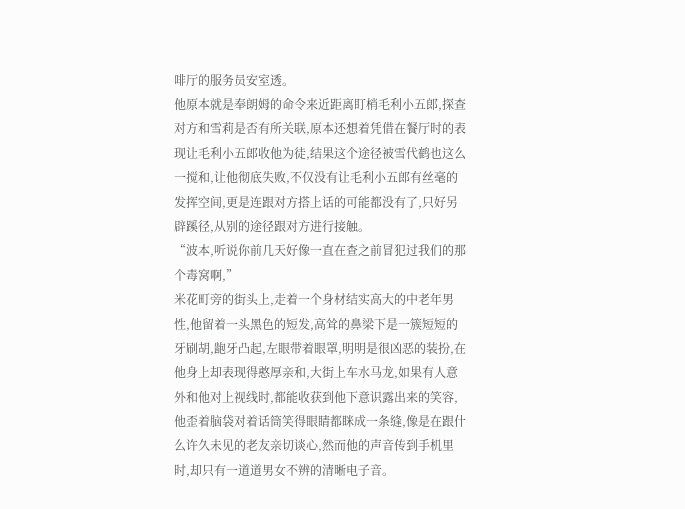啡厅的服务员安室透。
他原本就是奉朗姆的命令来近距离盯梢毛利小五郎,探查对方和雪莉是否有所关联,原本还想着凭借在餐厅时的表现让毛利小五郎收他为徒,结果这个途径被雪代鹤也这么一搅和,让他彻底失败,不仅没有让毛利小五郎有丝毫的发挥空间,更是连跟对方搭上话的可能都没有了,只好另辟蹊径,从别的途径跟对方进行接触。
“波本,听说你前几天好像一直在查之前冒犯过我们的那个毒窝啊,”
米花町旁的街头上,走着一个身材结实高大的中老年男性,他留着一头黑色的短发,高耸的鼻梁下是一簇短短的牙刷胡,龅牙凸起,左眼带着眼罩,明明是很凶恶的装扮,在他身上却表现得憨厚亲和,大街上车水马龙,如果有人意外和他对上视线时,都能收获到他下意识露出来的笑容,
他歪着脑袋对着话筒笑得眼睛都眯成一条缝,像是在跟什么许久未见的老友亲切谈心,然而他的声音传到手机里时,却只有一道道男女不辨的清晰电子音。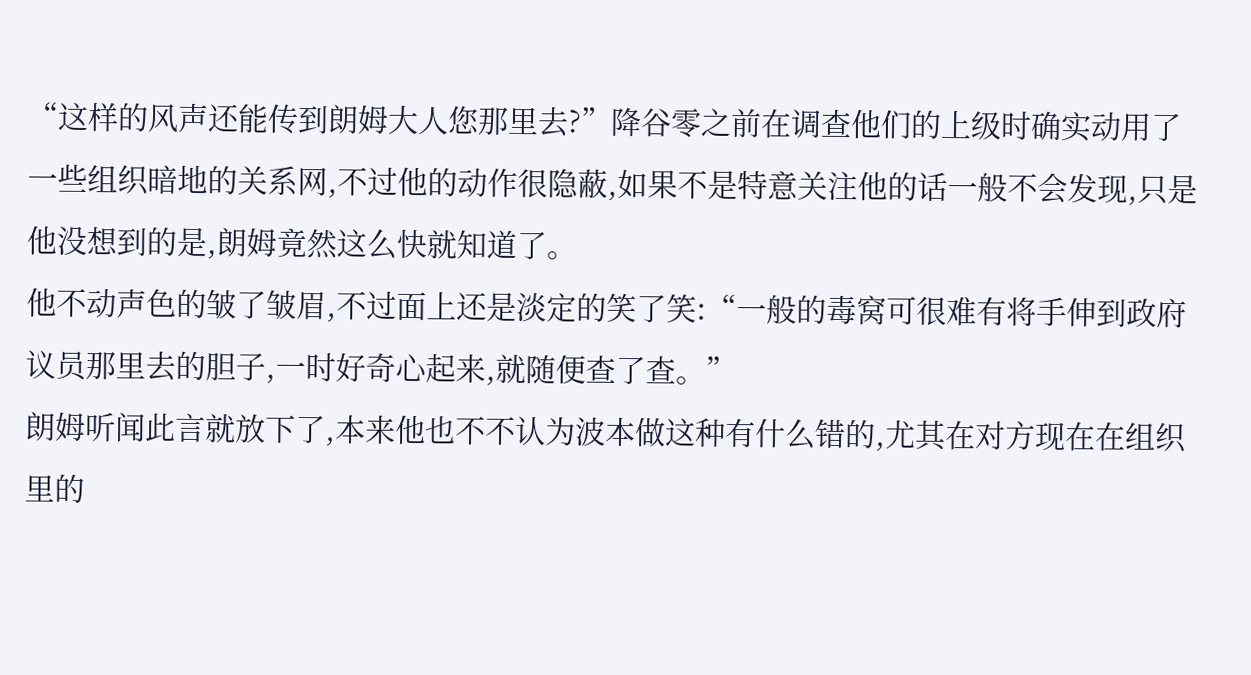“这样的风声还能传到朗姆大人您那里去?”降谷零之前在调查他们的上级时确实动用了一些组织暗地的关系网,不过他的动作很隐蔽,如果不是特意关注他的话一般不会发现,只是他没想到的是,朗姆竟然这么快就知道了。
他不动声色的皱了皱眉,不过面上还是淡定的笑了笑:“一般的毒窝可很难有将手伸到政府议员那里去的胆子,一时好奇心起来,就随便查了查。”
朗姆听闻此言就放下了,本来他也不不认为波本做这种有什么错的,尤其在对方现在在组织里的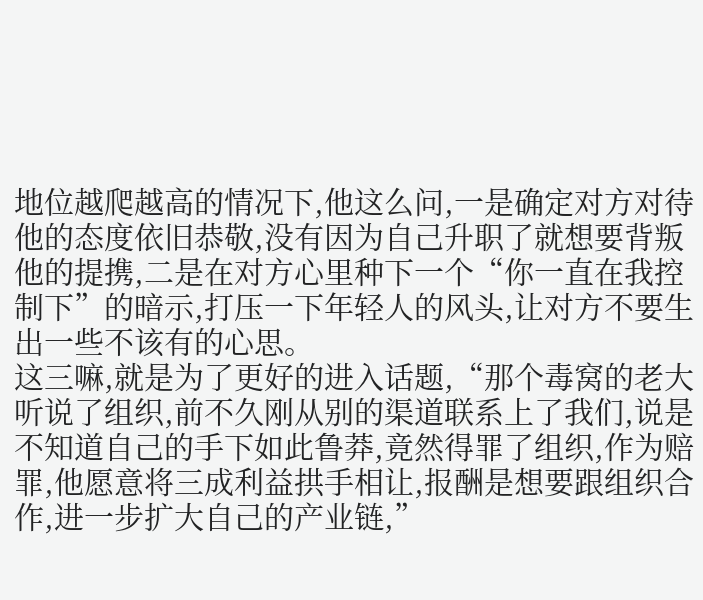地位越爬越高的情况下,他这么问,一是确定对方对待他的态度依旧恭敬,没有因为自己升职了就想要背叛他的提携,二是在对方心里种下一个“你一直在我控制下”的暗示,打压一下年轻人的风头,让对方不要生出一些不该有的心思。
这三嘛,就是为了更好的进入话题,“那个毒窝的老大听说了组织,前不久刚从别的渠道联系上了我们,说是不知道自己的手下如此鲁莽,竟然得罪了组织,作为赔罪,他愿意将三成利益拱手相让,报酬是想要跟组织合作,进一步扩大自己的产业链,”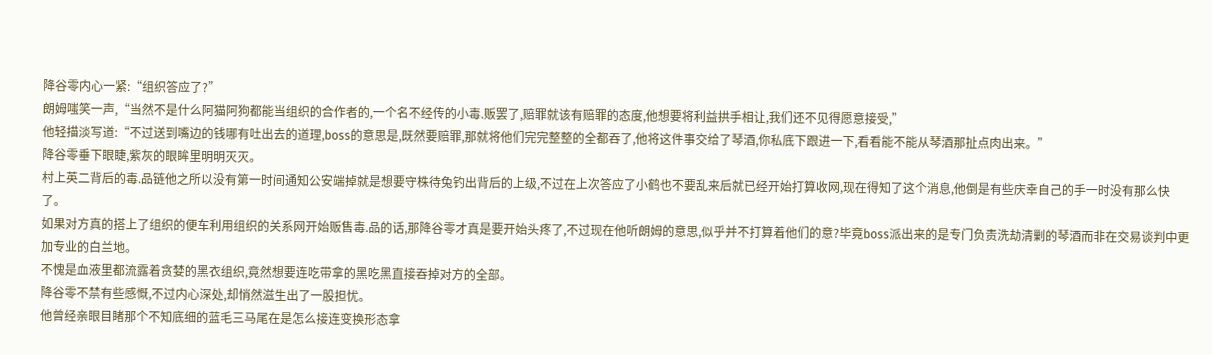降谷零内心一紧:“组织答应了?”
朗姆嗤笑一声,“当然不是什么阿猫阿狗都能当组织的合作者的,一个名不经传的小毒.贩罢了,赔罪就该有赔罪的态度,他想要将利益拱手相让,我们还不见得愿意接受,”
他轻描淡写道:“不过送到嘴边的钱哪有吐出去的道理,boss的意思是,既然要赔罪,那就将他们完完整整的全都吞了,他将这件事交给了琴酒,你私底下跟进一下,看看能不能从琴酒那扯点肉出来。”
降谷零垂下眼睫,紫灰的眼眸里明明灭灭。
村上英二背后的毒.品链他之所以没有第一时间通知公安端掉就是想要守株待兔钓出背后的上级,不过在上次答应了小鹤也不要乱来后就已经开始打算收网,现在得知了这个消息,他倒是有些庆幸自己的手一时没有那么快了。
如果对方真的搭上了组织的便车利用组织的关系网开始贩售毒.品的话,那降谷零才真是要开始头疼了,不过现在他听朗姆的意思,似乎并不打算着他们的意?毕竟boss派出来的是专门负责洗劫清剿的琴酒而非在交易谈判中更加专业的白兰地。
不愧是血液里都流露着贪婪的黑衣组织,竟然想要连吃带拿的黑吃黑直接吞掉对方的全部。
降谷零不禁有些感慨,不过内心深处,却悄然滋生出了一股担忧。
他曾经亲眼目睹那个不知底细的蓝毛三马尾在是怎么接连变换形态拿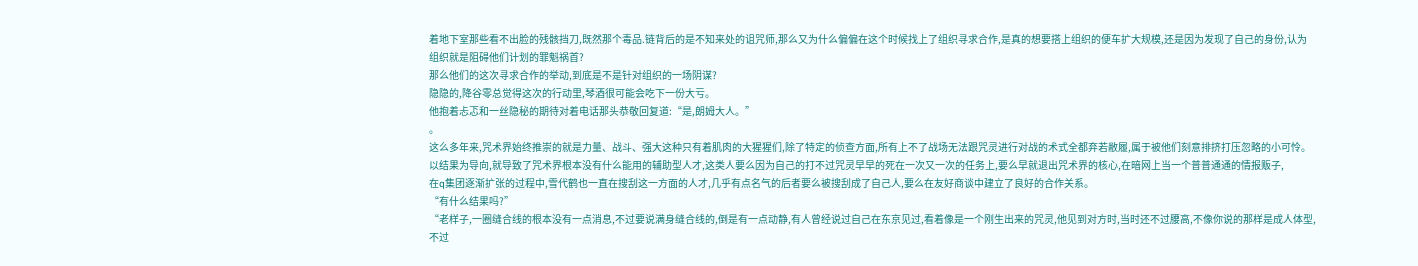着地下室那些看不出脸的残骸挡刀,既然那个毒品.链背后的是不知来处的诅咒师,那么又为什么偏偏在这个时候找上了组织寻求合作,是真的想要搭上组织的便车扩大规模,还是因为发现了自己的身份,认为组织就是阻碍他们计划的罪魁祸首?
那么他们的这次寻求合作的举动,到底是不是针对组织的一场阴谋?
隐隐的,降谷零总觉得这次的行动里,琴酒很可能会吃下一份大亏。
他抱着忐忑和一丝隐秘的期待对着电话那头恭敬回复道:“是,朗姆大人。”
。
这么多年来,咒术界始终推崇的就是力量、战斗、强大这种只有着肌肉的大猩猩们,除了特定的侦查方面,所有上不了战场无法跟咒灵进行对战的术式全都弃若敝履,属于被他们刻意排挤打压忽略的小可怜。
以结果为导向,就导致了咒术界根本没有什么能用的辅助型人才,这类人要么因为自己的打不过咒灵早早的死在一次又一次的任务上,要么早就退出咒术界的核心,在暗网上当一个普普通通的情报贩子,
在q集团逐渐扩张的过程中,雪代鹤也一直在搜刮这一方面的人才,几乎有点名气的后者要么被搜刮成了自己人,要么在友好商谈中建立了良好的合作关系。
“有什么结果吗?”
“老样子,一圈缝合线的根本没有一点消息,不过要说满身缝合线的,倒是有一点动静,有人曾经说过自己在东京见过,看着像是一个刚生出来的咒灵,他见到对方时,当时还不过腰高,不像你说的那样是成人体型,不过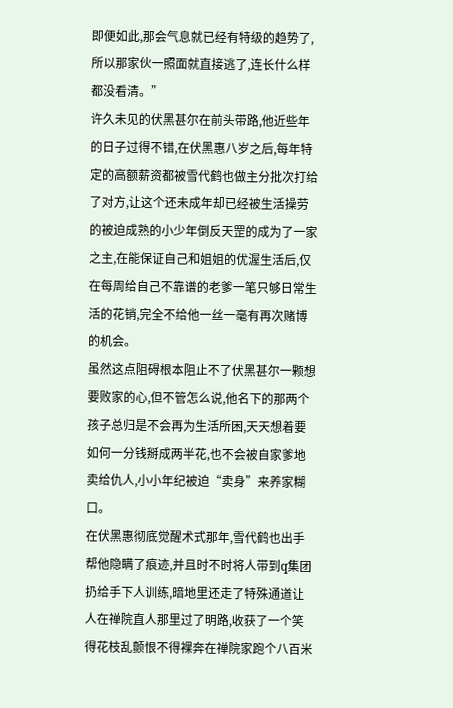即便如此,那会气息就已经有特级的趋势了,所以那家伙一照面就直接逃了,连长什么样都没看清。”
许久未见的伏黑甚尔在前头带路,他近些年的日子过得不错,在伏黑惠八岁之后,每年特定的高额薪资都被雪代鹤也做主分批次打给了对方,让这个还未成年却已经被生活操劳的被迫成熟的小少年倒反天罡的成为了一家之主,在能保证自己和姐姐的优渥生活后,仅在每周给自己不靠谱的老爹一笔只够日常生活的花销,完全不给他一丝一毫有再次赌博的机会。
虽然这点阻碍根本阻止不了伏黑甚尔一颗想要败家的心,但不管怎么说,他名下的那两个孩子总归是不会再为生活所困,天天想着要如何一分钱掰成两半花,也不会被自家爹地卖给仇人,小小年纪被迫“卖身”来养家糊口。
在伏黑惠彻底觉醒术式那年,雪代鹤也出手帮他隐瞒了痕迹,并且时不时将人带到q集团扔给手下人训练,暗地里还走了特殊通道让人在禅院直人那里过了明路,收获了一个笑得花枝乱颤恨不得裸奔在禅院家跑个八百米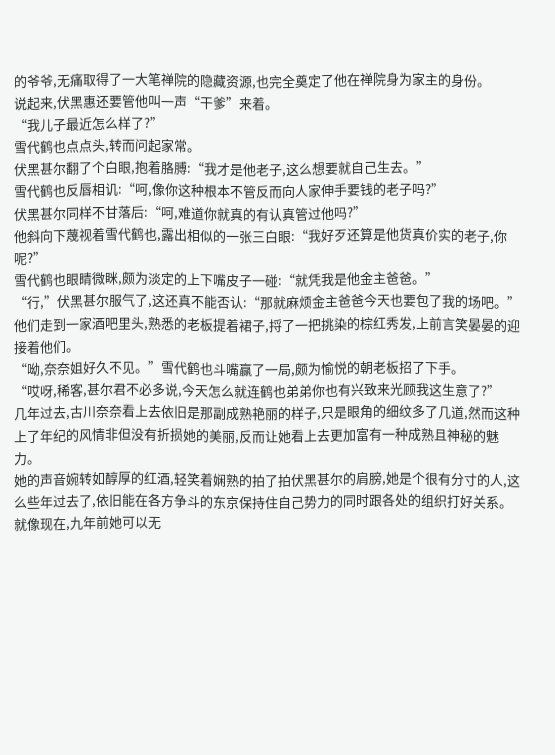的爷爷,无痛取得了一大笔禅院的隐藏资源,也完全奠定了他在禅院身为家主的身份。
说起来,伏黑惠还要管他叫一声“干爹”来着。
“我儿子最近怎么样了?”
雪代鹤也点点头,转而问起家常。
伏黑甚尔翻了个白眼,抱着胳膊:“我才是他老子,这么想要就自己生去。”
雪代鹤也反唇相讥:“呵,像你这种根本不管反而向人家伸手要钱的老子吗?”
伏黑甚尔同样不甘落后:“呵,难道你就真的有认真管过他吗?”
他斜向下蔑视着雪代鹤也,露出相似的一张三白眼:“我好歹还算是他货真价实的老子,你呢?”
雪代鹤也眼睛微眯,颇为淡定的上下嘴皮子一碰:“就凭我是他金主爸爸。”
“行,”伏黑甚尔服气了,这还真不能否认:“那就麻烦金主爸爸今天也要包了我的场吧。”
他们走到一家酒吧里头,熟悉的老板提着裙子,捋了一把挑染的棕红秀发,上前言笑晏晏的迎接着他们。
“呦,奈奈姐好久不见。”雪代鹤也斗嘴赢了一局,颇为愉悦的朝老板招了下手。
“哎呀,稀客,甚尔君不必多说,今天怎么就连鹤也弟弟你也有兴致来光顾我这生意了?”
几年过去,古川奈奈看上去依旧是那副成熟艳丽的样子,只是眼角的细纹多了几道,然而这种上了年纪的风情非但没有折损她的美丽,反而让她看上去更加富有一种成熟且神秘的魅力。
她的声音婉转如醇厚的红酒,轻笑着娴熟的拍了拍伏黑甚尔的肩膀,她是个很有分寸的人,这么些年过去了,依旧能在各方争斗的东京保持住自己势力的同时跟各处的组织打好关系。
就像现在,九年前她可以无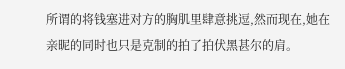所谓的将钱塞进对方的胸肌里肆意挑逗,然而现在,她在亲昵的同时也只是克制的拍了拍伏黑甚尔的肩。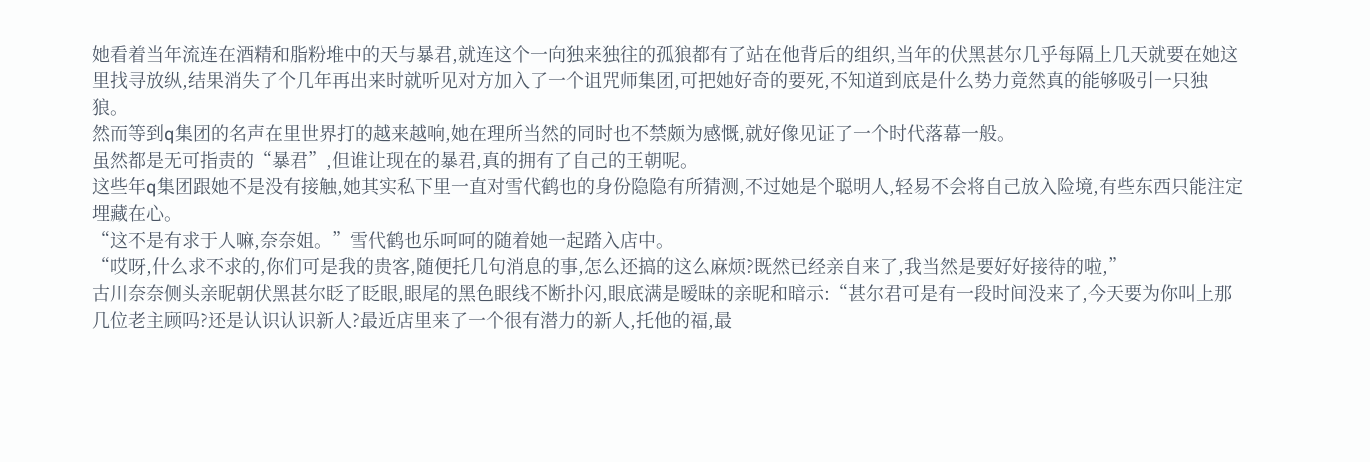她看着当年流连在酒精和脂粉堆中的天与暴君,就连这个一向独来独往的孤狼都有了站在他背后的组织,当年的伏黑甚尔几乎每隔上几天就要在她这里找寻放纵,结果消失了个几年再出来时就听见对方加入了一个诅咒师集团,可把她好奇的要死,不知道到底是什么势力竟然真的能够吸引一只独狼。
然而等到q集团的名声在里世界打的越来越响,她在理所当然的同时也不禁颇为感慨,就好像见证了一个时代落幕一般。
虽然都是无可指责的“暴君”,但谁让现在的暴君,真的拥有了自己的王朝呢。
这些年q集团跟她不是没有接触,她其实私下里一直对雪代鹤也的身份隐隐有所猜测,不过她是个聪明人,轻易不会将自己放入险境,有些东西只能注定埋藏在心。
“这不是有求于人嘛,奈奈姐。”雪代鹤也乐呵呵的随着她一起踏入店中。
“哎呀,什么求不求的,你们可是我的贵客,随便托几句消息的事,怎么还搞的这么麻烦?既然已经亲自来了,我当然是要好好接待的啦,”
古川奈奈侧头亲昵朝伏黑甚尔眨了眨眼,眼尾的黑色眼线不断扑闪,眼底满是暧昧的亲昵和暗示:“甚尔君可是有一段时间没来了,今天要为你叫上那几位老主顾吗?还是认识认识新人?最近店里来了一个很有潜力的新人,托他的福,最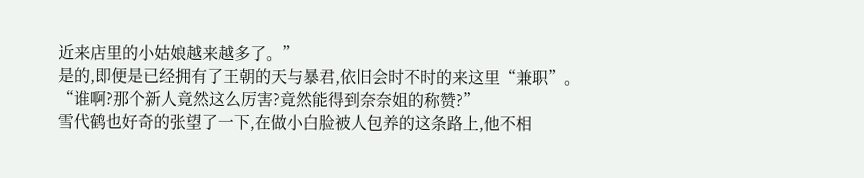近来店里的小姑娘越来越多了。”
是的,即便是已经拥有了王朝的天与暴君,依旧会时不时的来这里“兼职”。
“谁啊?那个新人竟然这么厉害?竟然能得到奈奈姐的称赞?”
雪代鹤也好奇的张望了一下,在做小白脸被人包养的这条路上,他不相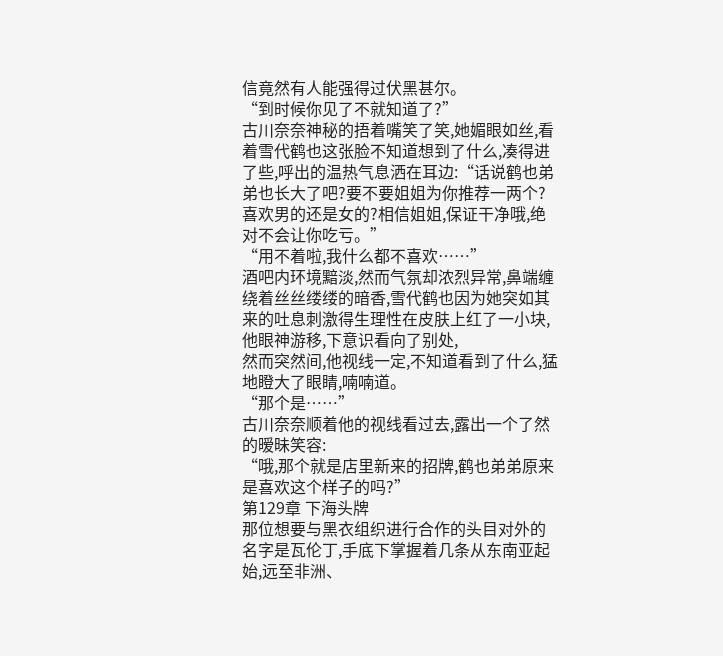信竟然有人能强得过伏黑甚尔。
“到时候你见了不就知道了?”
古川奈奈神秘的捂着嘴笑了笑,她媚眼如丝,看着雪代鹤也这张脸不知道想到了什么,凑得进了些,呼出的温热气息洒在耳边:“话说鹤也弟弟也长大了吧?要不要姐姐为你推荐一两个?喜欢男的还是女的?相信姐姐,保证干净哦,绝对不会让你吃亏。”
“用不着啦,我什么都不喜欢……”
酒吧内环境黯淡,然而气氛却浓烈异常,鼻端缠绕着丝丝缕缕的暗香,雪代鹤也因为她突如其来的吐息刺激得生理性在皮肤上红了一小块,他眼神游移,下意识看向了别处,
然而突然间,他视线一定,不知道看到了什么,猛地瞪大了眼睛,喃喃道。
“那个是……”
古川奈奈顺着他的视线看过去,露出一个了然的暧昧笑容:
“哦,那个就是店里新来的招牌,鹤也弟弟原来是喜欢这个样子的吗?”
第129章 下海头牌
那位想要与黑衣组织进行合作的头目对外的名字是瓦伦丁,手底下掌握着几条从东南亚起始,远至非洲、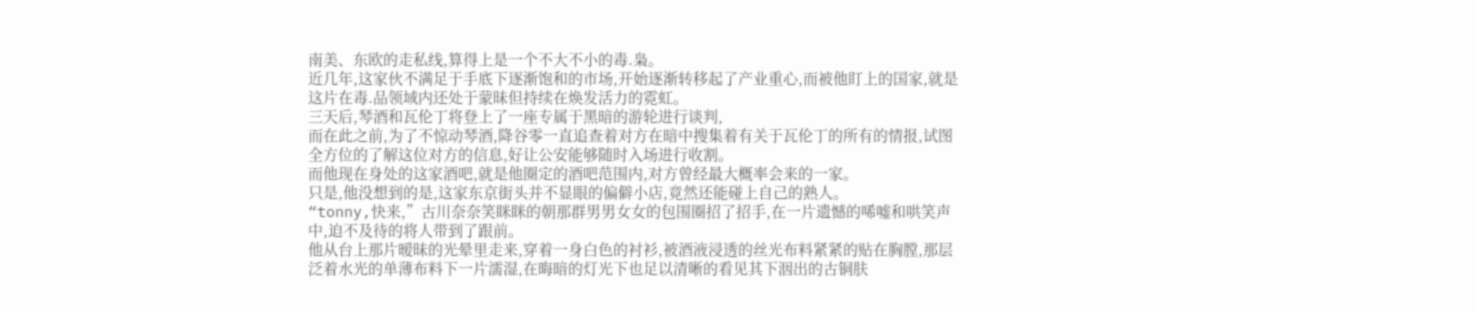南美、东欧的走私线,算得上是一个不大不小的毒.枭。
近几年,这家伙不满足于手底下逐渐饱和的市场,开始逐渐转移起了产业重心,而被他盯上的国家,就是这片在毒.品领域内还处于蒙昧但持续在焕发活力的霓虹。
三天后,琴酒和瓦伦丁将登上了一座专属于黑暗的游轮进行谈判,
而在此之前,为了不惊动琴酒,降谷零一直追查着对方在暗中搜集着有关于瓦伦丁的所有的情报,试图全方位的了解这位对方的信息,好让公安能够随时入场进行收割。
而他现在身处的这家酒吧,就是他圈定的酒吧范围内,对方曾经最大概率会来的一家。
只是,他没想到的是,这家东京街头并不显眼的偏僻小店,竟然还能碰上自己的熟人。
“tonny,快来,”古川奈奈笑眯眯的朝那群男男女女的包围圈招了招手,在一片遗憾的唏嘘和哄笑声中,迫不及待的将人带到了跟前。
他从台上那片暧昧的光晕里走来,穿着一身白色的衬衫,被酒液浸透的丝光布料紧紧的贴在胸膛,那层泛着水光的单薄布料下一片濡湿,在晦暗的灯光下也足以清晰的看见其下洇出的古铜肤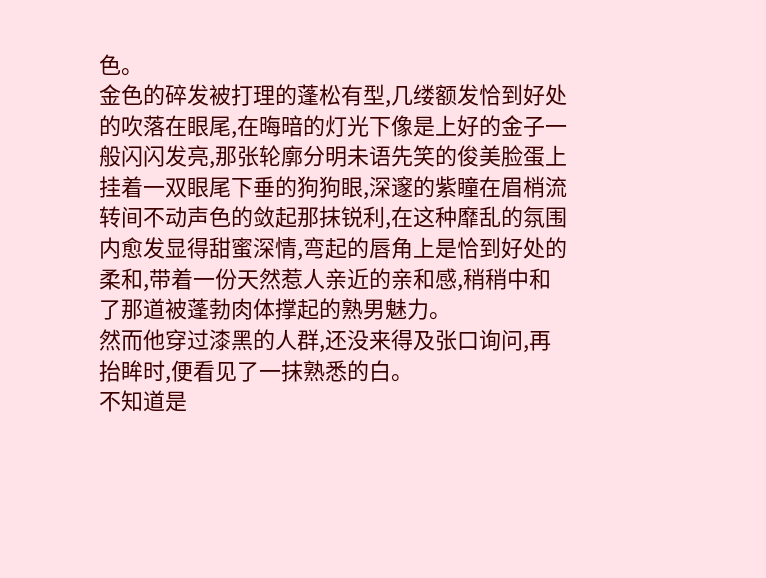色。
金色的碎发被打理的蓬松有型,几缕额发恰到好处的吹落在眼尾,在晦暗的灯光下像是上好的金子一般闪闪发亮,那张轮廓分明未语先笑的俊美脸蛋上挂着一双眼尾下垂的狗狗眼,深邃的紫瞳在眉梢流转间不动声色的敛起那抹锐利,在这种靡乱的氛围内愈发显得甜蜜深情,弯起的唇角上是恰到好处的柔和,带着一份天然惹人亲近的亲和感,稍稍中和了那道被蓬勃肉体撑起的熟男魅力。
然而他穿过漆黑的人群,还没来得及张口询问,再抬眸时,便看见了一抹熟悉的白。
不知道是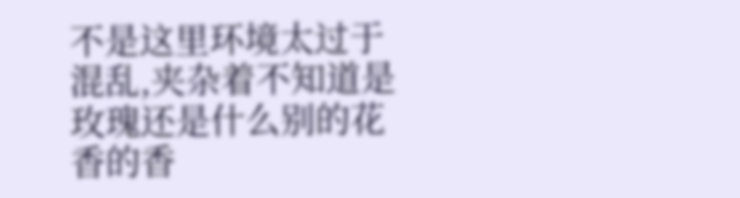不是这里环境太过于混乱,夹杂着不知道是玫瑰还是什么别的花香的香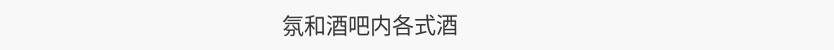氛和酒吧内各式酒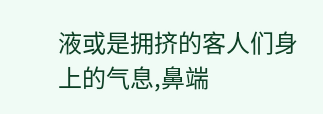液或是拥挤的客人们身上的气息,鼻端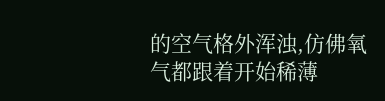的空气格外浑浊,仿佛氧气都跟着开始稀薄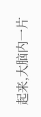起来,大脑内一片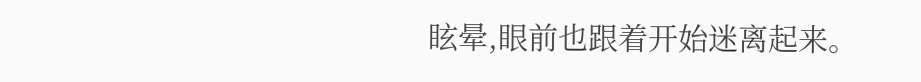眩晕,眼前也跟着开始迷离起来。